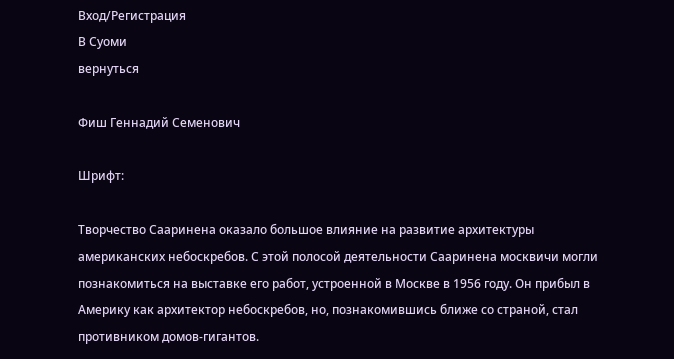Вход/Регистрация
В Суоми
вернуться

Фиш Геннадий Семенович

Шрифт:

Творчество Сааринена оказало большое влияние на развитие архитектуры американских небоскребов. С этой полосой деятельности Сааринена москвичи могли познакомиться на выставке его работ, устроенной в Москве в 1956 году. Он прибыл в Америку как архитектор небоскребов, но, познакомившись ближе со страной, стал противником домов-гигантов.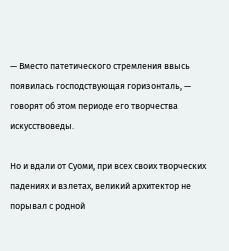— Вместо патетического стремления ввысь появилась господствующая горизонталь, — говорят об этом периоде его творчества искусствоведы.

Но и вдали от Суоми, при всех своих творческих падениях и взлетах, великий архитектор не порывал с родной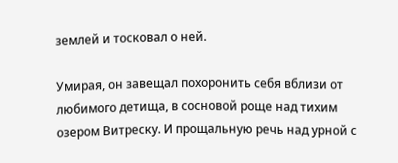землей и тосковал о ней.

Умирая, он завещал похоронить себя вблизи от любимого детища, в сосновой роще над тихим озером Витреску. И прощальную речь над урной с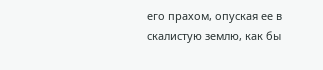его прахом, опуская ее в скалистую землю, как бы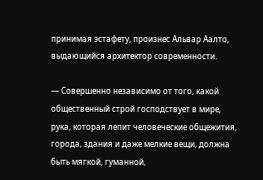принимая эстафету, произнес Альвар Аалто, выдающийся архитектор современности.

— Совершенно независимо от того, какой общественный строй господствует в мире, рука, которая лепит человеческие общежития, города, здания и даже мелкие вещи, должна быть мягкой, гуманной,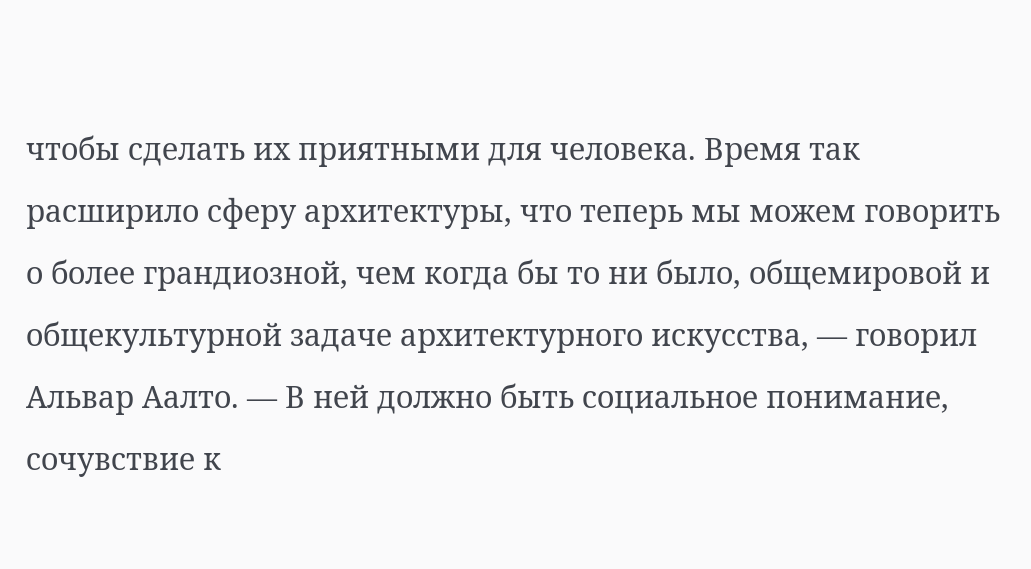чтобы сделать их приятными для человека. Время так расширило сферу архитектуры, что теперь мы можем говорить о более грандиозной, чем когда бы то ни было, общемировой и общекультурной задаче архитектурного искусства, — говорил Альвар Аалто. — В ней должно быть социальное понимание, сочувствие к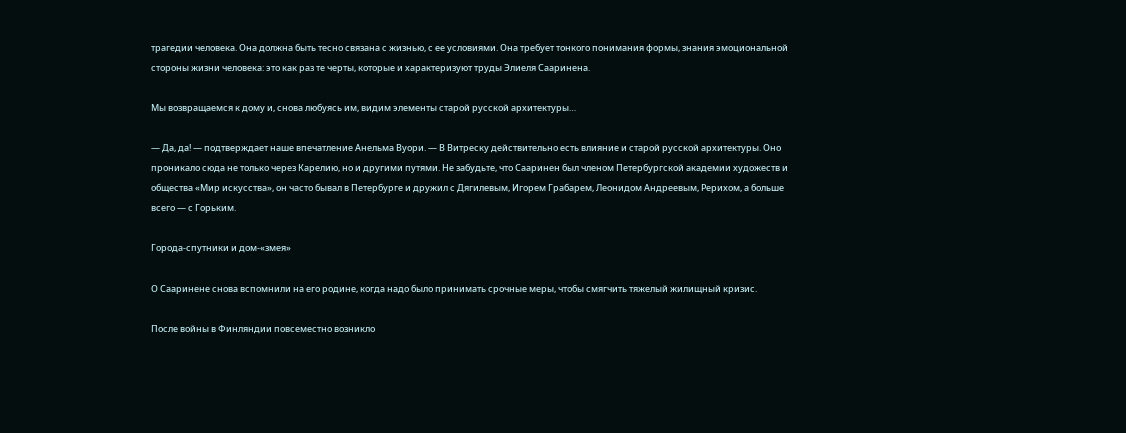трагедии человека. Она должна быть тесно связана с жизнью, с ее условиями. Она требует тонкого понимания формы, знания эмоциональной стороны жизни человека: это как раз те черты, которые и характеризуют труды Элиеля Сааринена.

Мы возвращаемся к дому и, снова любуясь им, видим элементы старой русской архитектуры…

— Да, да! — подтверждает наше впечатление Анельма Вуори. — В Витреску действительно есть влияние и старой русской архитектуры. Оно проникало сюда не только через Карелию, но и другими путями. Не забудьте, что Сааринен был членом Петербургской академии художеств и общества «Мир искусства», он часто бывал в Петербурге и дружил с Дягилевым, Игорем Грабарем, Леонидом Андреевым, Рерихом, а больше всего — с Горьким.

Города-спутники и дом-«змея»

О Сааринене снова вспомнили на его родине, когда надо было принимать срочные меры, чтобы смягчить тяжелый жилищный кризис.

После войны в Финляндии повсеместно возникло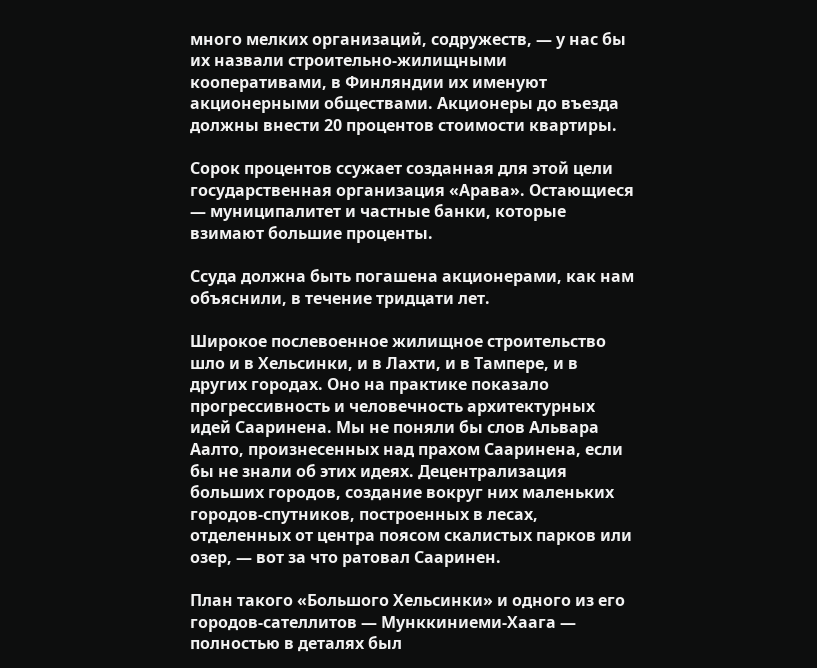много мелких организаций, содружеств, — у нас бы их назвали строительно-жилищными кооперативами, в Финляндии их именуют акционерными обществами. Акционеры до въезда должны внести 20 процентов стоимости квартиры.

Сорок процентов ссужает созданная для этой цели государственная организация «Арава». Остающиеся — муниципалитет и частные банки, которые взимают большие проценты.

Ссуда должна быть погашена акционерами, как нам объяснили, в течение тридцати лет.

Широкое послевоенное жилищное строительство шло и в Хельсинки, и в Лахти, и в Тампере, и в других городах. Оно на практике показало прогрессивность и человечность архитектурных идей Сааринена. Мы не поняли бы слов Альвара Аалто, произнесенных над прахом Сааринена, если бы не знали об этих идеях. Децентрализация больших городов, создание вокруг них маленьких городов-спутников, построенных в лесах, отделенных от центра поясом скалистых парков или озер, — вот за что ратовал Сааринен.

План такого «Большого Хельсинки» и одного из его городов-сателлитов — Мунккиниеми-Хаага — полностью в деталях был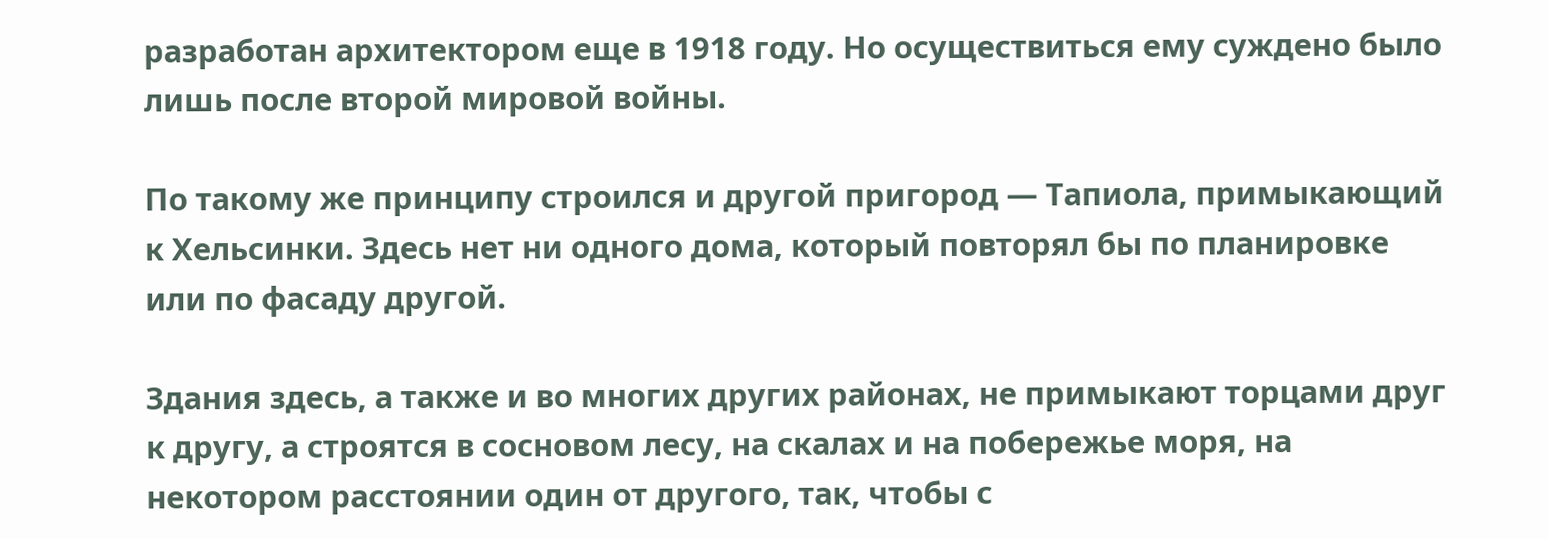разработан архитектором еще в 1918 году. Но осуществиться ему суждено было лишь после второй мировой войны.

По такому же принципу строился и другой пригород — Тапиола, примыкающий к Хельсинки. Здесь нет ни одного дома, который повторял бы по планировке или по фасаду другой.

Здания здесь, а также и во многих других районах, не примыкают торцами друг к другу, а строятся в сосновом лесу, на скалах и на побережье моря, на некотором расстоянии один от другого, так, чтобы с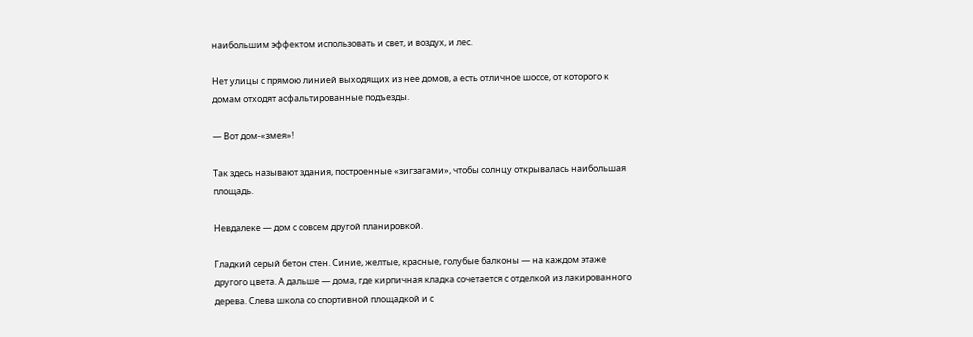наибольшим эффектом использовать и свет, и воздух, и лес.

Нет улицы с прямою линией выходящих из нее домов, а есть отличное шоссе, от которого к домам отходят асфальтированные подъезды.

— Вот дом-«змея»!

Так здесь называют здания, построенные «зигзагами», чтобы солнцу открывалась наибольшая площадь.

Невдалеке — дом с совсем другой планировкой.

Гладкий серый бетон стен. Синие, желтые, красные, голубые балконы — на каждом этаже другого цвета. А дальше — дома, где кирпичная кладка сочетается с отделкой из лакированного дерева. Слева школа со спортивной площадкой и с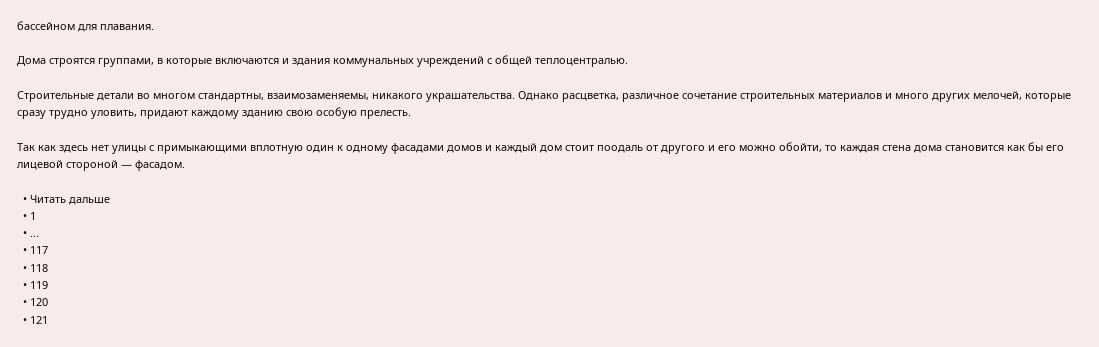бассейном для плавания.

Дома строятся группами, в которые включаются и здания коммунальных учреждений с общей теплоцентралью.

Строительные детали во многом стандартны, взаимозаменяемы, никакого украшательства. Однако расцветка, различное сочетание строительных материалов и много других мелочей, которые сразу трудно уловить, придают каждому зданию свою особую прелесть.

Так как здесь нет улицы с примыкающими вплотную один к одному фасадами домов и каждый дом стоит поодаль от другого и его можно обойти, то каждая стена дома становится как бы его лицевой стороной — фасадом.

  • Читать дальше
  • 1
  • ...
  • 117
  • 118
  • 119
  • 120
  • 121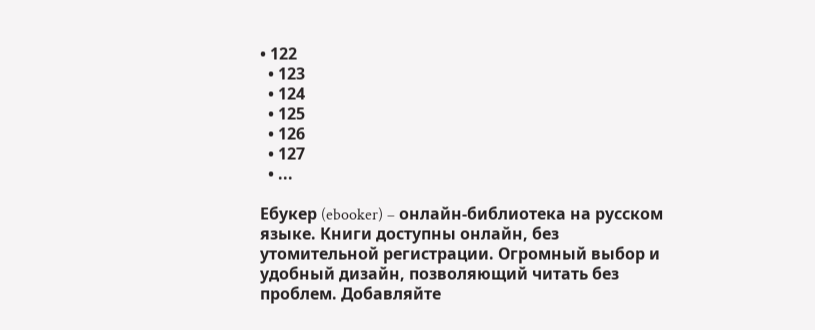• 122
  • 123
  • 124
  • 125
  • 126
  • 127
  • ...

Ебукер (ebooker) – онлайн-библиотека на русском языке. Книги доступны онлайн, без утомительной регистрации. Огромный выбор и удобный дизайн, позволяющий читать без проблем. Добавляйте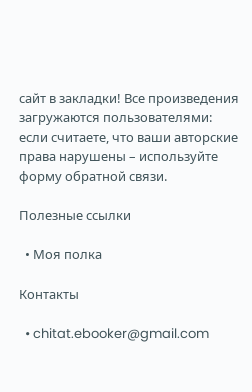сайт в закладки! Все произведения загружаются пользователями: если считаете, что ваши авторские права нарушены – используйте форму обратной связи.

Полезные ссылки

  • Моя полка

Контакты

  • chitat.ebooker@gmail.com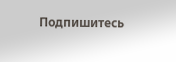Подпишитесь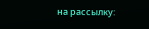на рассылку: